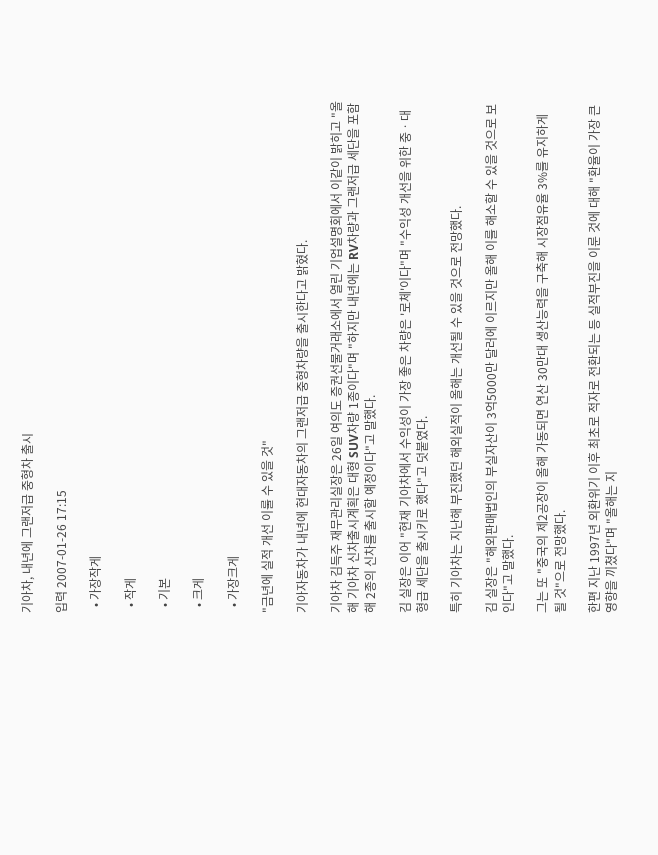기아차, 내년에 그랜저급 중형차 출시

입력 2007-01-26 17:15

  • 가장작게

  • 작게

  • 기본

  • 크게

  • 가장크게

"금년에 실적 개선 이룰 수 있을 것"

기아자동차가 내년에 현대자동차의 그랜저급 중형차량을 출시한다고 밝혔다.

기아차 김득주 재무관리실장은 26일 여의도 증권선물거래소에서 열린 기업설명회에서 이같이 밝히고 "올해 기아차 신차출시계획은 대형 SUV차량 1종이다"며 "하지만 내년에는 RV차량과 그랜저급 세단을 포함해 2종의 신차를 출시할 예정이다"고 말했다.

김 실장은 이어 "현재 기아차에서 수익성이 가장 좋은 차량은 '로체'이다"며 "수익성 개선을 위한 중ㆍ대형급 세단을 출시키로 했다"고 덧붙였다.

특히 기아차는 지난해 부진했던 해외실적이 올해는 개선될 수 있을 것으로 전망했다.

김 실장은 "해외판매법인의 부실자산이 3억5000만 달러에 이르지만 올해 이를 해소할 수 있을 것으로 보인다"고 말했다.

그는 또 "중국의 제2공장이 올해 가동되면 연산 30만대 생산능력을 구축해 시장점유율 3%를 유지하게 될 것"으로 전망했다.

한편 지난 1997년 외환위기 이후 최초로 적자로 전환되는 등 실적부진을 이룬 것에 대해 "환율이 가장 큰 영향을 끼쳤다"며 "올해는 지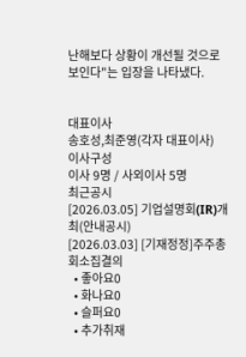난해보다 상황이 개선될 것으로 보인다"는 입장을 나타냈다.


대표이사
송호성,최준영(각자 대표이사)
이사구성
이사 9명 / 사외이사 5명
최근공시
[2026.03.05] 기업설명회(IR)개최(안내공시)
[2026.03.03] [기재정정]주주총회소집결의
  • 좋아요0
  • 화나요0
  • 슬퍼요0
  • 추가취재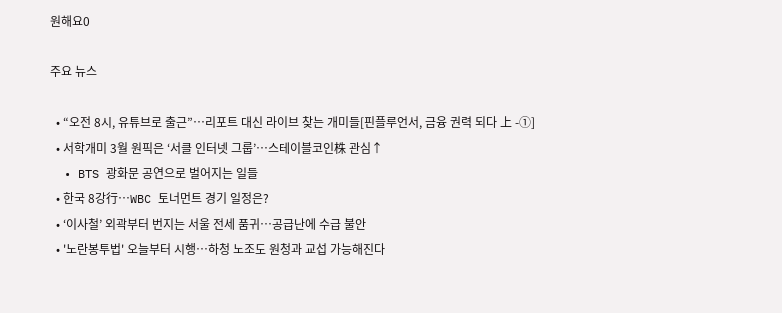원해요0

주요 뉴스

  • “오전 8시, 유튜브로 출근”…리포트 대신 라이브 찾는 개미들[핀플루언서, 금융 권력 되다 上 -①]
  • 서학개미 3월 원픽은 ‘서클 인터넷 그룹’⋯스테이블코인株 관심↑
  • BTS 광화문 공연으로 벌어지는 일들
  • 한국 8강行…WBC 토너먼트 경기 일정은?
  • ‘이사철’ 외곽부터 번지는 서울 전세 품귀…공급난에 수급 불안
  • '노란봉투법' 오늘부터 시행⋯하청 노조도 원청과 교섭 가능해진다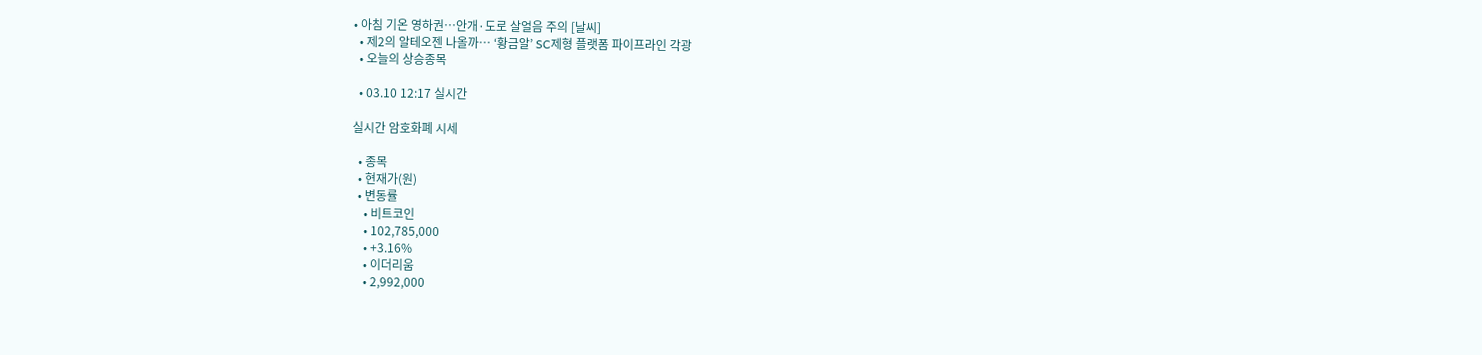• 아침 기온 영하권…안개·도로 살얼음 주의 [날씨]
  • 제2의 알테오젠 나올까… ‘황금알’ SC제형 플랫폼 파이프라인 각광
  • 오늘의 상승종목

  • 03.10 12:17 실시간

실시간 암호화폐 시세

  • 종목
  • 현재가(원)
  • 변동률
    • 비트코인
    • 102,785,000
    • +3.16%
    • 이더리움
    • 2,992,000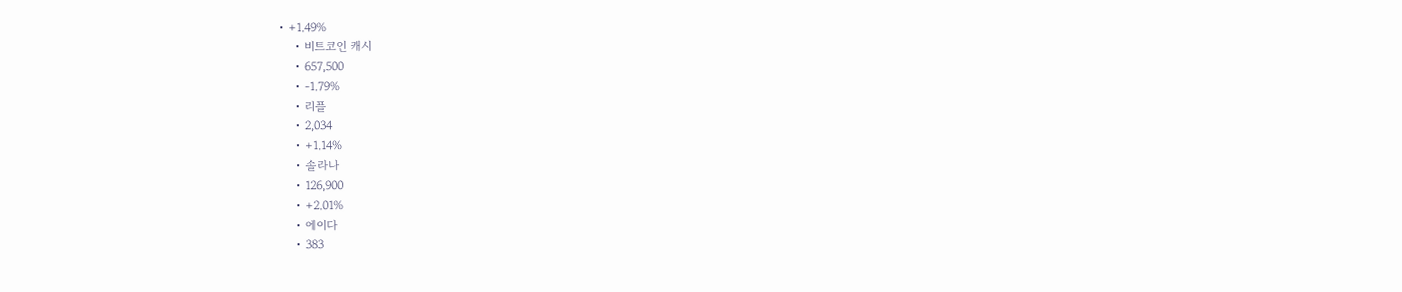• +1.49%
    • 비트코인 캐시
    • 657,500
    • -1.79%
    • 리플
    • 2,034
    • +1.14%
    • 솔라나
    • 126,900
    • +2.01%
    • 에이다
    • 383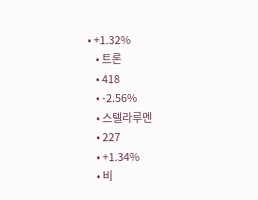• +1.32%
    • 트론
    • 418
    • -2.56%
    • 스텔라루멘
    • 227
    • +1.34%
    • 비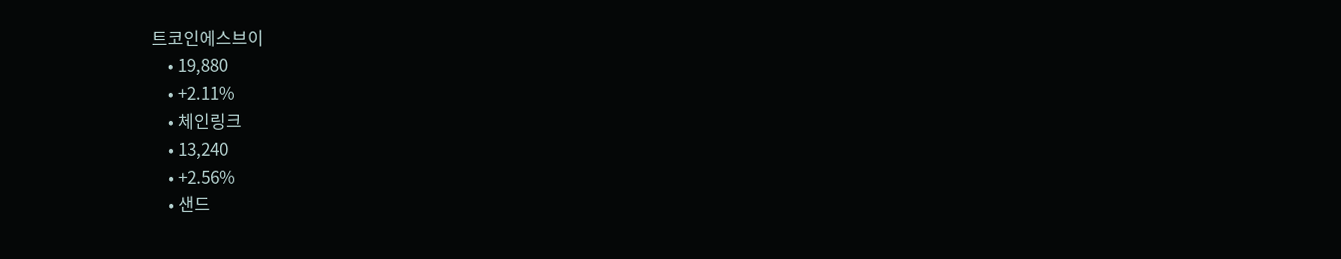트코인에스브이
    • 19,880
    • +2.11%
    • 체인링크
    • 13,240
    • +2.56%
    • 샌드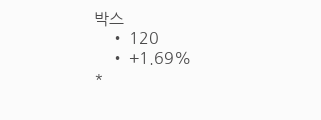박스
    • 120
    • +1.69%
*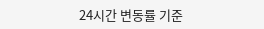24시간 변동률 기준